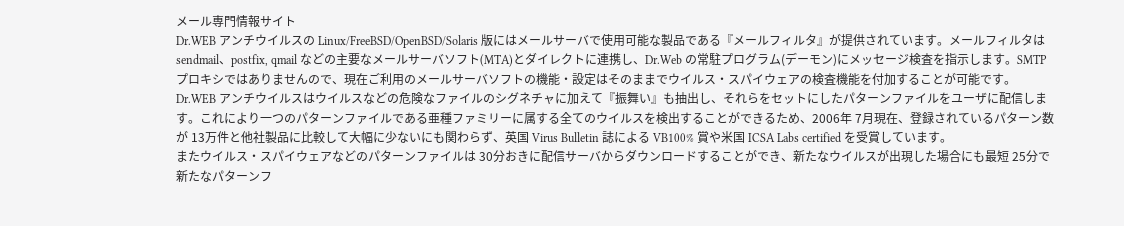メール専門情報サイト
Dr.WEB アンチウイルスの Linux/FreeBSD/OpenBSD/Solaris 版にはメールサーバで使用可能な製品である『メールフィルタ』が提供されています。メールフィルタは sendmail、postfix, qmail などの主要なメールサーバソフト(MTA)とダイレクトに連携し、Dr.Web の常駐プログラム(デーモン)にメッセージ検査を指示します。SMTP プロキシではありませんので、現在ご利用のメールサーバソフトの機能・設定はそのままでウイルス・スパイウェアの検査機能を付加することが可能です。
Dr.WEB アンチウイルスはウイルスなどの危険なファイルのシグネチャに加えて『振舞い』も抽出し、それらをセットにしたパターンファイルをユーザに配信します。これにより一つのパターンファイルである亜種ファミリーに属する全てのウイルスを検出することができるため、2006年 7月現在、登録されているパターン数が 13万件と他社製品に比較して大幅に少ないにも関わらず、英国 Virus Bulletin 誌による VB100% 賞や米国 ICSA Labs certified を受賞しています。
またウイルス・スパイウェアなどのパターンファイルは 30分おきに配信サーバからダウンロードすることができ、新たなウイルスが出現した場合にも最短 25分で新たなパターンフ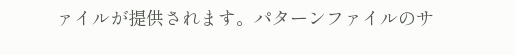ァイルが提供されます。パターンファイルのサ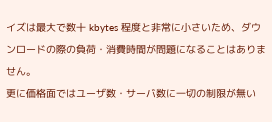イズは最大で数十 kbytes 程度と非常に小さいため、ダウンロードの際の負荷・消費時間が問題になることはありません。
更に価格面ではユーザ数・サーバ数に一切の制限が無い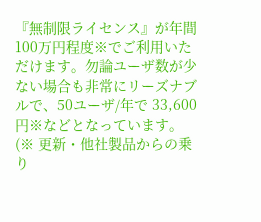『無制限ライセンス』が年間 100万円程度※でご利用いただけます。勿論ユーザ数が少ない場合も非常にリーズナブルで、50ユーザ/年で 33,600円※などとなっています。
(※ 更新・他社製品からの乗り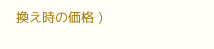換え時の価格 )